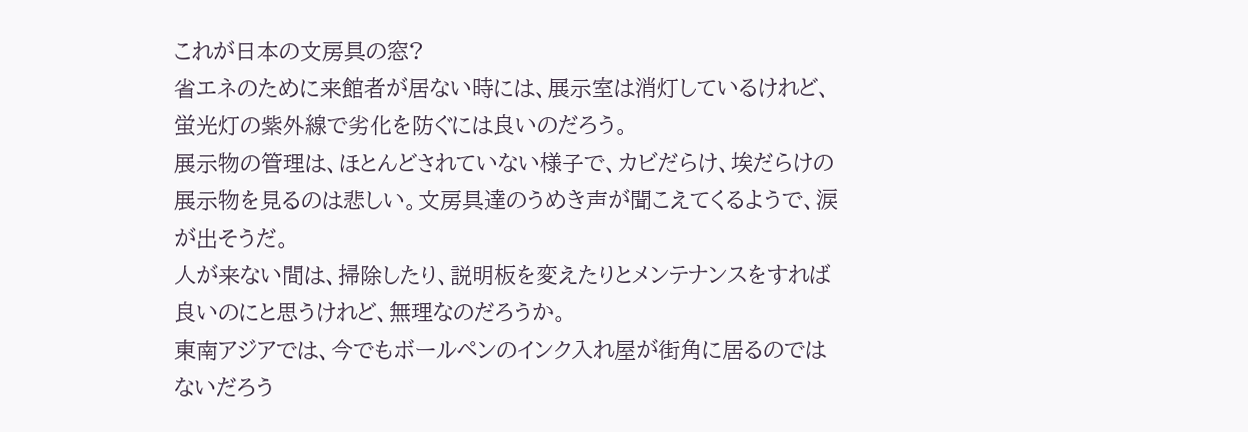これが日本の文房具の窓?
省エネのために来館者が居ない時には、展示室は消灯しているけれど、蛍光灯の紫外線で劣化を防ぐには良いのだろう。
展示物の管理は、ほとんどされていない様子で、カビだらけ、埃だらけの展示物を見るのは悲しい。文房具達のうめき声が聞こえてくるようで、涙が出そうだ。
人が来ない間は、掃除したり、説明板を変えたりとメンテナンスをすれば良いのにと思うけれど、無理なのだろうか。
東南アジアでは、今でもボールペンのインク入れ屋が街角に居るのではないだろう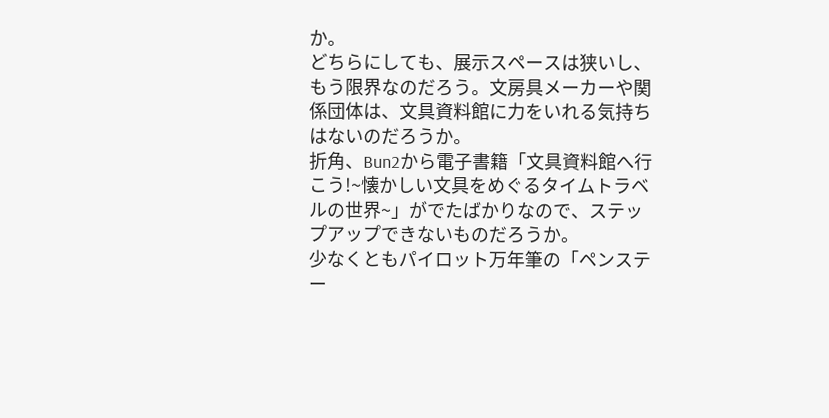か。
どちらにしても、展示スペースは狭いし、もう限界なのだろう。文房具メーカーや関係団体は、文具資料館に力をいれる気持ちはないのだろうか。
折角、Bun2から電子書籍「文具資料館へ行こう!~懐かしい文具をめぐるタイムトラベルの世界~」がでたばかりなので、ステップアップできないものだろうか。
少なくともパイロット万年筆の「ペンステー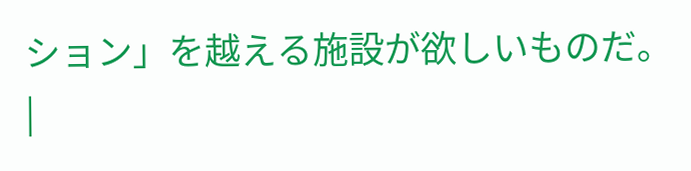ション」を越える施設が欲しいものだ。
|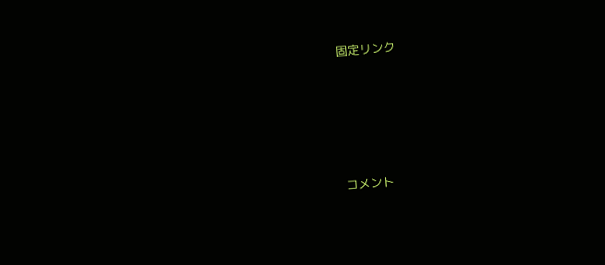固定リンク





コメント